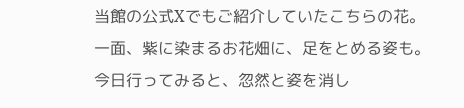当館の公式Xでもご紹介していたこちらの花。
一面、紫に染まるお花畑に、足をとめる姿も。
今日行ってみると、忽然と姿を消し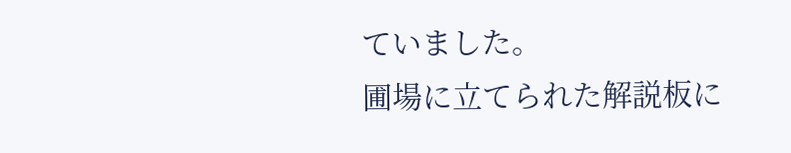ていました。
圃場に立てられた解説板に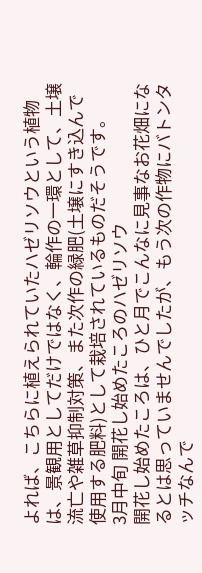よれば、こちらに植えられていたハゼリソウという植物は、景観用としてだけではなく、輪作の一環として、土壌流亡や雑草抑制対策、また次作の緑肥(土壌にすき込んで使用する肥料)として栽培されているものだそうです。
3月中旬 開花し始めたころのハゼリソウ
開花し始めたころは、ひと月でこんなに見事なお花畑になるとは思っていませんでしたが、もう次の作物にバトンタッチなんで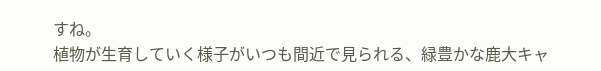すね。
植物が生育していく様子がいつも間近で見られる、緑豊かな鹿大キャ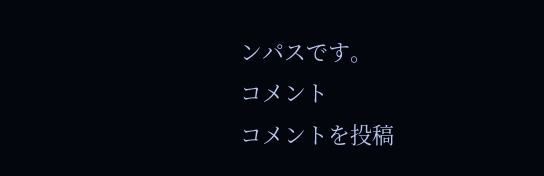ンパスです。
コメント
コメントを投稿